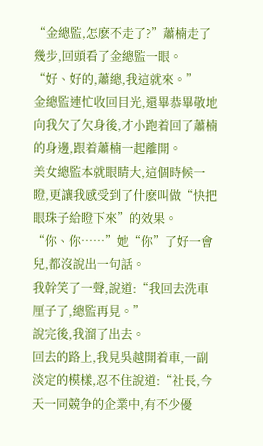“金總監,怎麽不走了?”蕭楠走了幾步,回頭看了金總監一眼。
“好、好的,蕭總,我這就來。”
金總監連忙收回目光,還畢恭畢敬地向我欠了欠身後,才小跑着回了蕭楠的身邊,跟着蕭楠一起離開。
美女總監本就眼睛大,這個時候一瞪,更讓我感受到了什麽叫做“快把眼珠子給瞪下來”的效果。
“你、你……”她“你”了好一會兒,都沒說出一句話。
我幹笑了一聲,說道:“我回去洗車厘子了,總監再見。”
說完後,我溜了出去。
回去的路上,我見吳越開着車,一副淡定的模樣,忍不住說道:“社長,今天一同競争的企業中,有不少優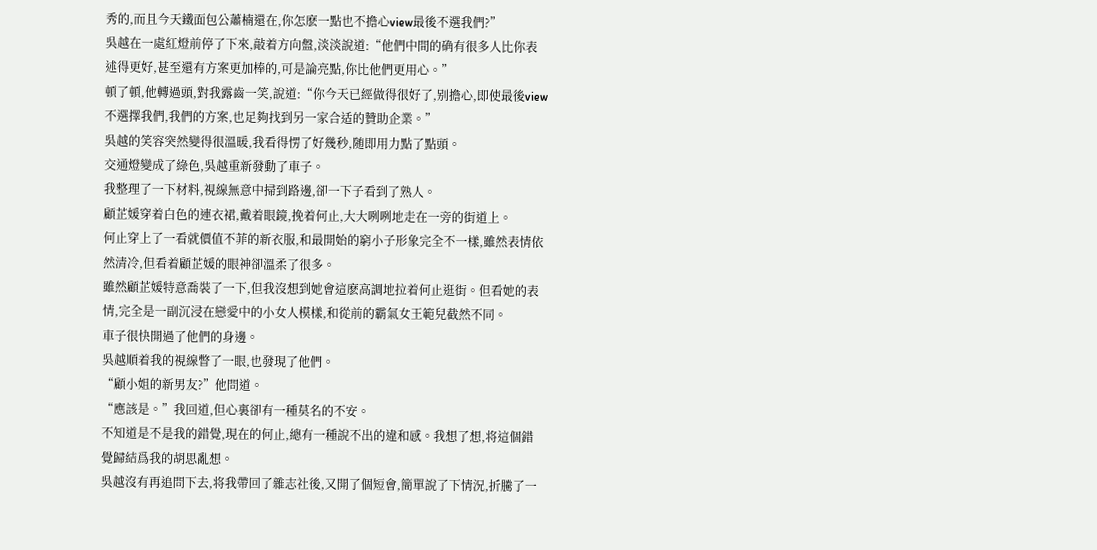秀的,而且今天鐵面包公蕭楠還在,你怎麽一點也不擔心view最後不選我們?”
吳越在一處紅燈前停了下來,敲着方向盤,淡淡說道:“他們中間的确有很多人比你表述得更好,甚至還有方案更加棒的,可是論亮點,你比他們更用心。”
頓了頓,他轉過頭,對我露齒一笑,說道:“你今天已經做得很好了,别擔心,即使最後view不選擇我們,我們的方案,也足夠找到另一家合适的贊助企業。”
吳越的笑容突然變得很溫暖,我看得愣了好幾秒,随即用力點了點頭。
交通燈變成了綠色,吳越重新發動了車子。
我整理了一下材料,視線無意中掃到路邊,卻一下子看到了熟人。
顧芷媛穿着白色的連衣裙,戴着眼鏡,挽着何止,大大咧咧地走在一旁的街道上。
何止穿上了一看就價值不菲的新衣服,和最開始的窮小子形象完全不一樣,雖然表情依然清冷,但看着顧芷媛的眼神卻溫柔了很多。
雖然顧芷媛特意喬裝了一下,但我沒想到她會這麽高調地拉着何止逛街。但看她的表情,完全是一副沉浸在戀愛中的小女人模樣,和從前的霸氣女王範兒截然不同。
車子很快開過了他們的身邊。
吳越順着我的視線瞥了一眼,也發現了他們。
“顧小姐的新男友?”他問道。
“應該是。”我回道,但心裏卻有一種莫名的不安。
不知道是不是我的錯覺,現在的何止,總有一種說不出的違和感。我想了想,将這個錯覺歸結爲我的胡思亂想。
吳越沒有再追問下去,将我帶回了雜志社後,又開了個短會,簡單說了下情況,折騰了一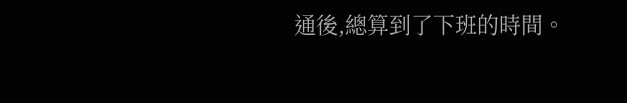通後,總算到了下班的時間。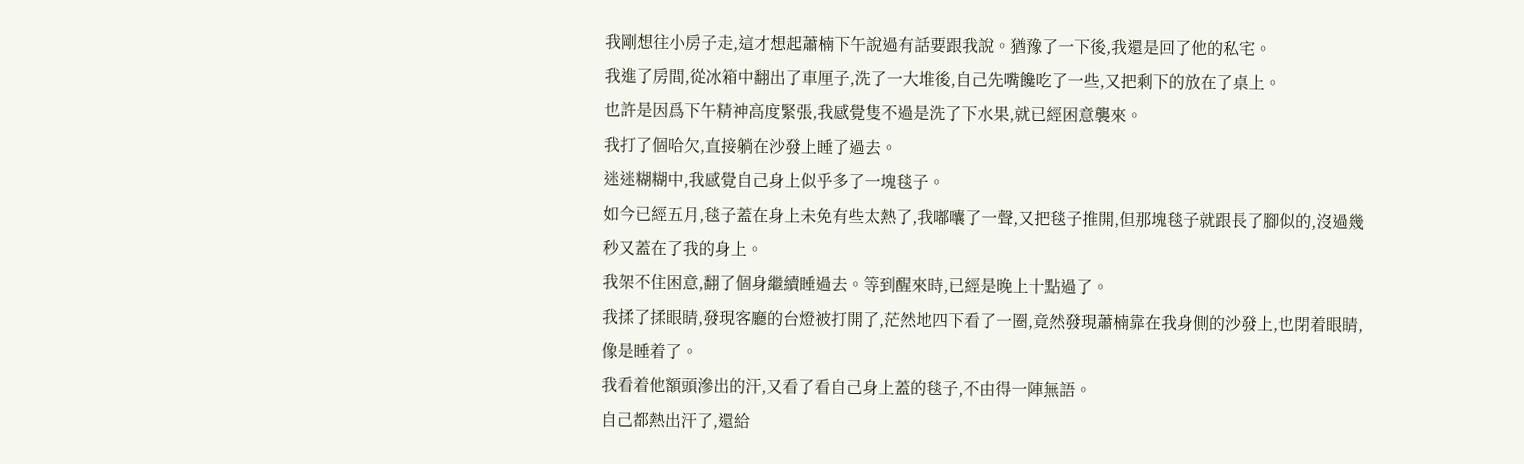我剛想往小房子走,這才想起蕭楠下午說過有話要跟我說。猶豫了一下後,我還是回了他的私宅。
我進了房間,從冰箱中翻出了車厘子,洗了一大堆後,自己先嘴饞吃了一些,又把剩下的放在了桌上。
也許是因爲下午精神高度緊張,我感覺隻不過是洗了下水果,就已經困意襲來。
我打了個哈欠,直接躺在沙發上睡了過去。
迷迷糊糊中,我感覺自己身上似乎多了一塊毯子。
如今已經五月,毯子蓋在身上未免有些太熱了,我嘟囔了一聲,又把毯子推開,但那塊毯子就跟長了腳似的,沒過幾秒又蓋在了我的身上。
我架不住困意,翻了個身繼續睡過去。等到醒來時,已經是晚上十點過了。
我揉了揉眼睛,發現客廳的台燈被打開了,茫然地四下看了一圈,竟然發現蕭楠靠在我身側的沙發上,也閉着眼睛,像是睡着了。
我看着他額頭滲出的汗,又看了看自己身上蓋的毯子,不由得一陣無語。
自己都熱出汗了,還給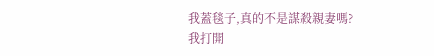我蓋毯子,真的不是謀殺親妻嗎?
我打開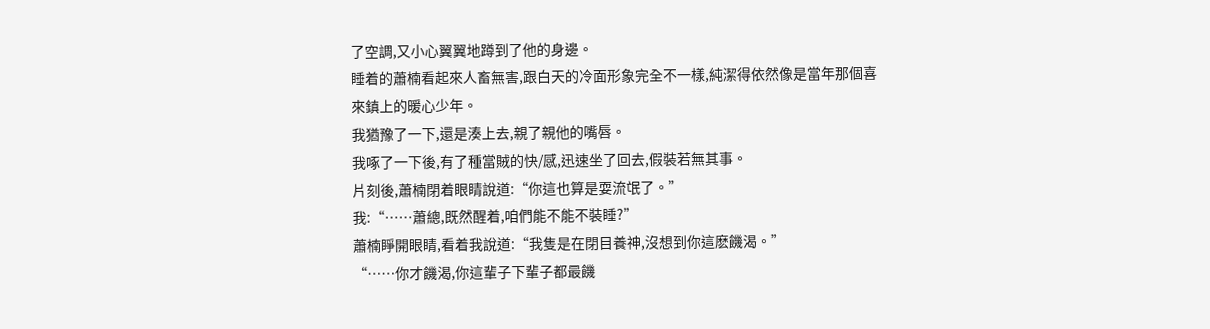了空調,又小心翼翼地蹲到了他的身邊。
睡着的蕭楠看起來人畜無害,跟白天的冷面形象完全不一樣,純潔得依然像是當年那個喜來鎮上的暖心少年。
我猶豫了一下,還是湊上去,親了親他的嘴唇。
我啄了一下後,有了種當賊的快/感,迅速坐了回去,假裝若無其事。
片刻後,蕭楠閉着眼睛說道:“你這也算是耍流氓了。”
我:“……蕭總,既然醒着,咱們能不能不裝睡?”
蕭楠睜開眼睛,看着我說道:“我隻是在閉目養神,沒想到你這麽饑渴。”
“……你才饑渴,你這輩子下輩子都最饑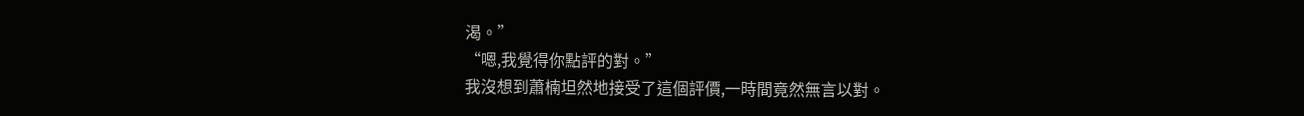渴。”
“嗯,我覺得你點評的對。”
我沒想到蕭楠坦然地接受了這個評價,一時間竟然無言以對。